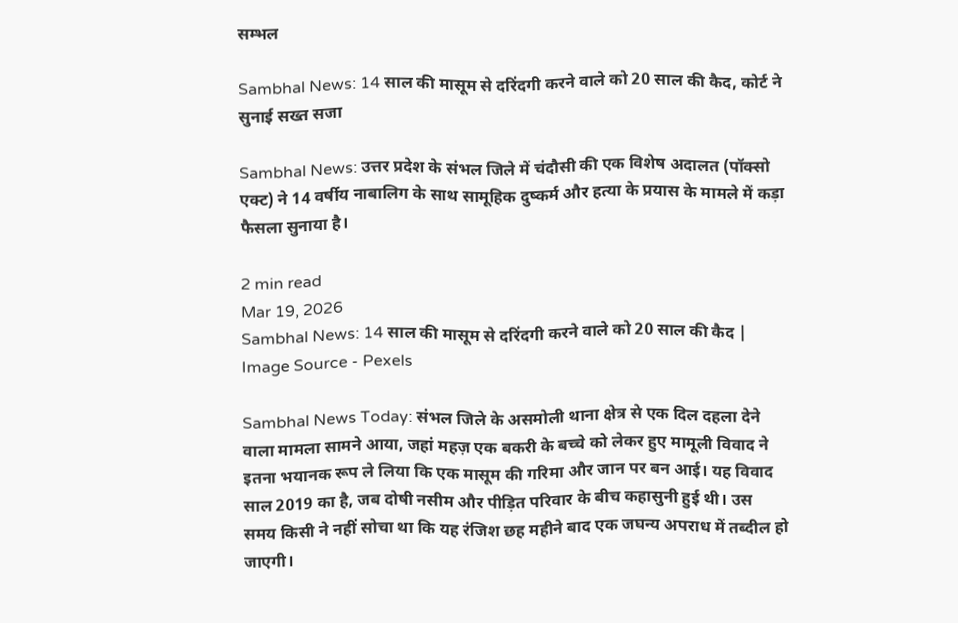सम्भल

Sambhal News: 14 साल की मासूम से दरिंदगी करने वाले को 20 साल की कैद, कोर्ट ने सुनाई सख्त सजा

Sambhal News: उत्तर प्रदेश के संभल जिले में चंदौसी की एक विशेष अदालत (पॉक्सो एक्ट) ने 14 वर्षीय नाबालिग के साथ सामूहिक दुष्कर्म और हत्या के प्रयास के मामले में कड़ा फैसला सुनाया है।

2 min read
Mar 19, 2026
Sambhal News: 14 साल की मासूम से दरिंदगी करने वाले को 20 साल की कैद | Image Source - Pexels

Sambhal News Today: संभल जिले के असमोली थाना क्षेत्र से एक दिल दहला देने वाला मामला सामने आया, जहां महज़ एक बकरी के बच्चे को लेकर हुए मामूली विवाद ने इतना भयानक रूप ले लिया कि एक मासूम की गरिमा और जान पर बन आई। यह विवाद साल 2019 का है, जब दोषी नसीम और पीड़ित परिवार के बीच कहासुनी हुई थी। उस समय किसी ने नहीं सोचा था कि यह रंजिश छह महीने बाद एक जघन्य अपराध में तब्दील हो जाएगी।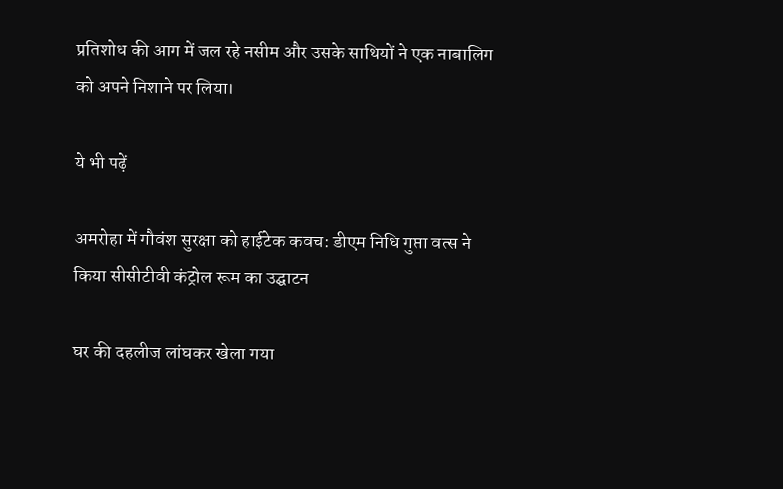प्रतिशोध की आग में जल रहे नसीम और उसके साथियों ने एक नाबालिग को अपने निशाने पर लिया।

ये भी पढ़ें

अमरोहा में गौवंश सुरक्षा को हाईटेक कवच: डीएम निधि गुप्ता वत्स ने किया सीसीटीवी कंट्रोल रूम का उद्घाटन

घर की दहलीज लांघकर खेला गया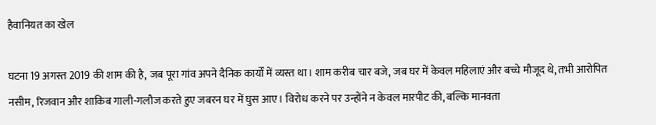हैवानियत का खेल

घटना 19 अगस्त 2019 की शाम की है, जब पूरा गांव अपने दैनिक कार्यों में व्यस्त था। शाम करीब चार बजे, जब घर में केवल महिलाएं और बच्चे मौजूद थे, तभी आरोपित नसीम, रिजवान और शाकिब गाली-गलौज करते हुए जबरन घर में घुस आए। विरोध करने पर उन्होंने न केवल मारपीट की, बल्कि मानवता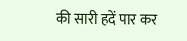की सारी हदें पार कर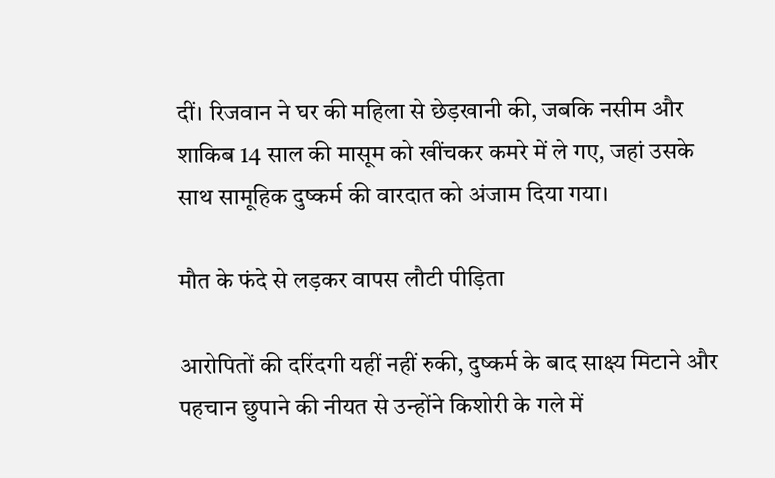दीं। रिजवान ने घर की महिला से छेड़खानी की, जबकि नसीम और शाकिब 14 साल की मासूम को खींचकर कमरे में ले गए, जहां उसके साथ सामूहिक दुष्कर्म की वारदात को अंजाम दिया गया।

मौत के फंदे से लड़कर वापस लौटी पीड़िता

आरोपितों की दरिंदगी यहीं नहीं रुकी, दुष्कर्म के बाद साक्ष्य मिटाने और पहचान छुपाने की नीयत से उन्होंने किशोरी के गले में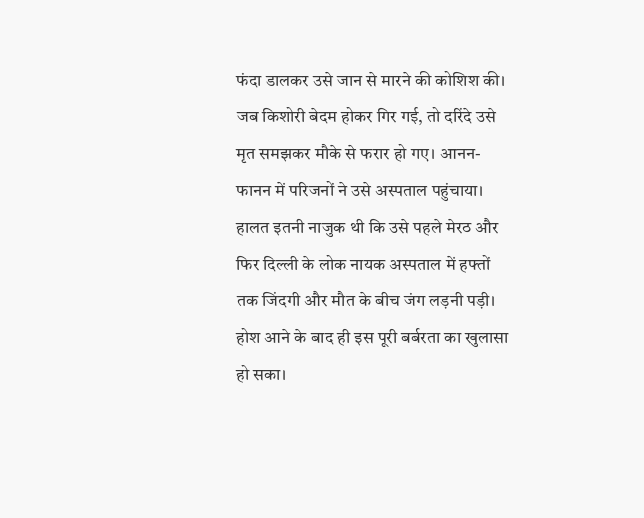फंदा डालकर उसे जान से मारने की कोशिश की। जब किशोरी बेदम होकर गिर गई, तो दरिंदे उसे मृत समझकर मौके से फरार हो गए। आनन-फानन में परिजनों ने उसे अस्पताल पहुंचाया। हालत इतनी नाजुक थी कि उसे पहले मेरठ और फिर दिल्ली के लोक नायक अस्पताल में हफ्तों तक जिंदगी और मौत के बीच जंग लड़नी पड़ी। होश आने के बाद ही इस पूरी बर्बरता का खुलासा हो सका।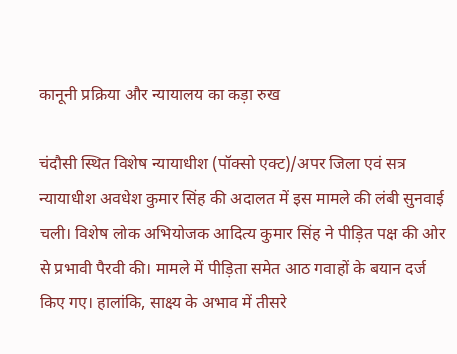कानूनी प्रक्रिया और न्यायालय का कड़ा रुख

चंदौसी स्थित विशेष न्यायाधीश (पॉक्सो एक्ट)/अपर जिला एवं सत्र न्यायाधीश अवधेश कुमार सिंह की अदालत में इस मामले की लंबी सुनवाई चली। विशेष लोक अभियोजक आदित्य कुमार सिंह ने पीड़ित पक्ष की ओर से प्रभावी पैरवी की। मामले में पीड़िता समेत आठ गवाहों के बयान दर्ज किए गए। हालांकि, साक्ष्य के अभाव में तीसरे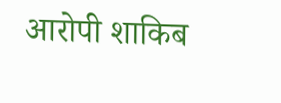आरोपी शाकिब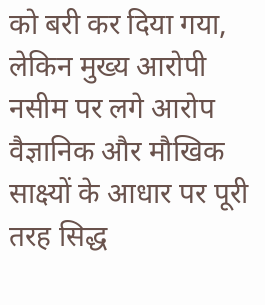को बरी कर दिया गया, लेकिन मुख्य आरोपी नसीम पर लगे आरोप वैज्ञानिक और मौखिक साक्ष्यों के आधार पर पूरी तरह सिद्ध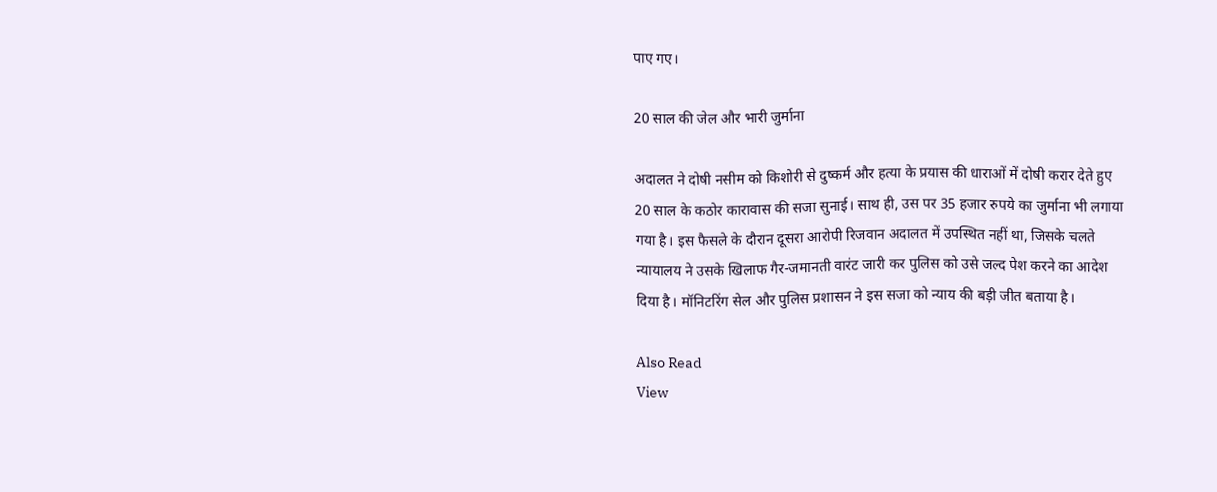पाए गए।

20 साल की जेल और भारी जुर्माना

अदालत ने दोषी नसीम को किशोरी से दुष्कर्म और हत्या के प्रयास की धाराओं में दोषी करार देते हुए 20 साल के कठोर कारावास की सजा सुनाई। साथ ही, उस पर 35 हजार रुपये का जुर्माना भी लगाया गया है। इस फैसले के दौरान दूसरा आरोपी रिजवान अदालत में उपस्थित नहीं था, जिसके चलते न्यायालय ने उसके खिलाफ गैर-जमानती वारंट जारी कर पुलिस को उसे जल्द पेश करने का आदेश दिया है। मॉनिटरिंग सेल और पुलिस प्रशासन ने इस सजा को न्याय की बड़ी जीत बताया है।

Also Read
View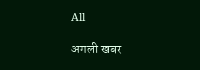All

अगली खबर